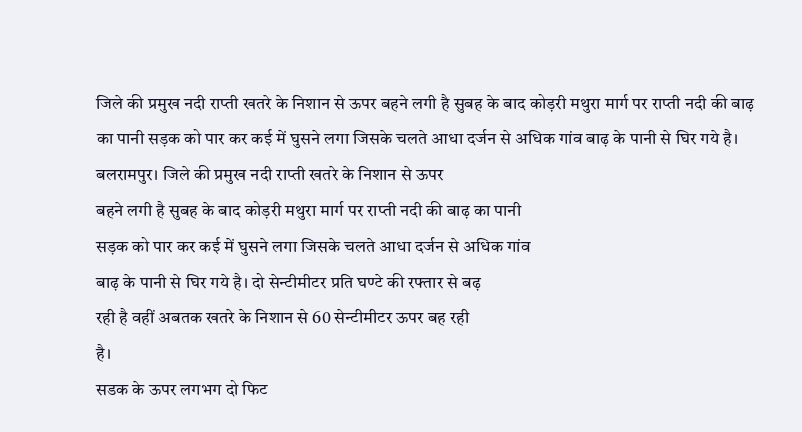जिले की प्रमुख नदी राप्ती खतरे के निशान से ऊपर बहने लगी है सुबह के बाद कोड़री मथुरा मार्ग पर राप्ती नदी की बाढ़ का पानी सड़क को पार कर कई में घुसने लगा जिसके चलते आधा दर्जन से अधिक गांव बाढ़ के पानी से घिर गये है।
बलरामपुर। जिले की प्रमुख नदी राप्ती खतरे के निशान से ऊपर
बहने लगी है सुबह के बाद कोड़री मथुरा मार्ग पर राप्ती नदी की बाढ़ का पानी
सड़क को पार कर कई में घुसने लगा जिसके चलते आधा दर्जन से अधिक गांव
बाढ़ के पानी से घिर गये है। दो सेन्टीमीटर प्रति घण्टे की रफ्तार से बढ़
रही है वहीं अबतक खतरे के निशान से 60 सेन्टीमीटर ऊपर बह रही
है।
सडक के ऊपर लगभग दो फिट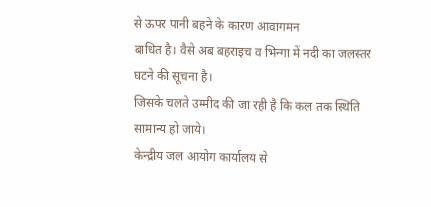से ऊपर पानी बहने के कारण आवागमन
बाधित है। वैसे अब बहराइच व भिन्गा में नदी का जलस्तर घटने की सूचना है।
जिसके चलते उम्मीद की जा रही है कि कल तक स्थिति सामान्य हो जाये।
केन्द्रीय जल आयोग कार्यालय से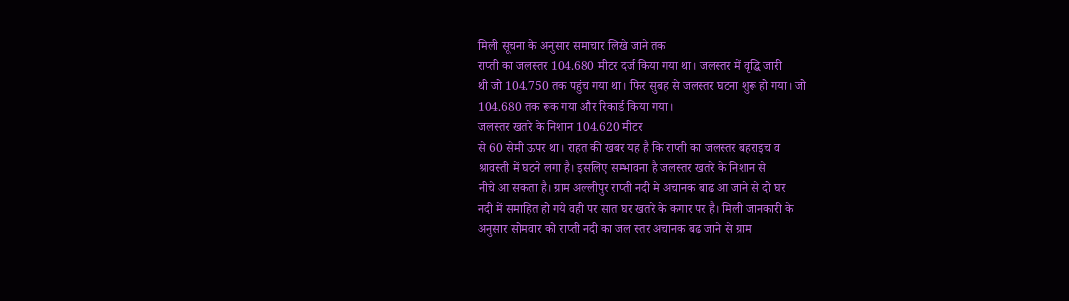मिली सूचना के अनुसार समाचार लिखे जाने तक
राप्ती का जलस्तर 104.680 मीटर दर्ज किया गया था। जलस्तर में वृद्धि जारी
थी जो 104.750 तक पहुंच गया था। फिर सुबह से जलस्तर घटना शुरू हो गया। जो
104.680 तक रूक गया और रिकार्ड किया गया।
जलस्तर खतरे के निशान 104.620 मीटर
से 60 सेमी ऊपर था। राहत की खबर यह है कि राप्ती का जलस्तर बहराइच व
श्रावस्ती में घटने लगा है। इसलिए सम्भावना है जलस्तर खतरे के निशान से
नीचे आ सकता है। ग्राम अल्लीपुर राप्ती नदी मे अचानक बाढ आ जाने से दो घर
नदी में समाहित हो गये वही पर सात घर खतरे के कगार पर है। मिली जानकारी के
अनुसार सोमवार को राप्ती नदी का जल स्तर अचानक बढ जाने से ग्राम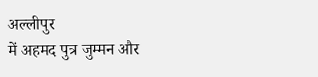अल्लीपुर
में अहमद पुत्र जुम्मन और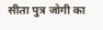सीता पुत्र जोगी का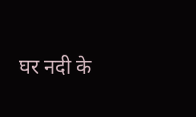घर नदी के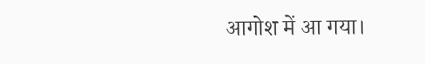आगोश में आ गया।